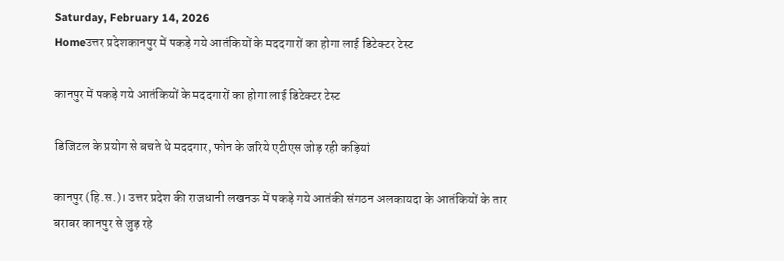Saturday, February 14, 2026
Homeउत्तर प्रदेशकानपुर में पकड़े गये आतंकियों के मददगारों का होगा लाई डिटेक्टर टेस्ट

कानपुर में पकड़े गये आतंकियों के मददगारों का होगा लाई डिटेक्टर टेस्ट

डिजिटल के प्रयोग से बचते थे मददगार, फोन के जरिये एटीएस जोड़ रही कड़ियां

कानपुर (हि.स.)। उत्तर प्रदेश की राजधानी लखनऊ में पकड़े गये आतंकी संगठन अलकायदा के आतंकियों के तार बराबर कानपुर से जुड़ रहे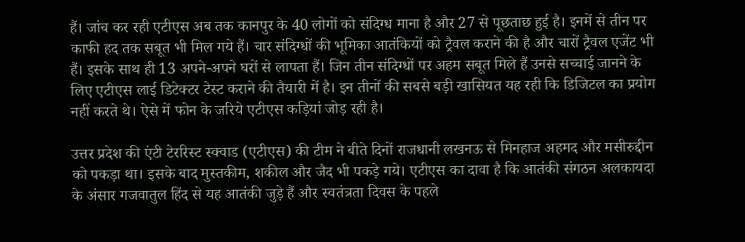हैं। जांच कर रही एटीएस अब तक कानपुर के 40 लोगों को संदिग्ध माना है और 27 से पूछताछ हुई है। इनमें से तीन पर काफी हद तक सबूत भी मिल गये हैं। चार संदिग्धों की भूमिका आतंकियों को ट्रैवल कराने की है और चारों ट्रैवल एजेंट भी हैं। इसके साथ ही 13 अपने-अपने घरों से लापता हैं। जिन तीन संदिग्धों पर अहम सबूत मिले हैं उनसे सच्चाई जानने के लिए एटीएस लाई डिटेक्टर टेस्ट कराने की तैयारी में है। इन तीनों की सबसे बड़ी खासियत यह रही कि डिजिटल का प्रयोग नहीं करते थे। ऐसे में फोन के जरिये एटीएस कड़ियां जोड़ रही है।

उत्तर प्रदेश की एंटी टेररिस्ट स्क्वाड (एटीएस) की टीम ने बीते दिनों राजधानी लखनऊ से मिनहाज अहमद और मसीरुद्दीन को पकड़ा था। इसके बाद मुस्तकीम, शकील और जैद भी पकड़े गये। एटीएस का दावा है कि आतंकी संगठन अलकायदा के अंसार गजवातुल हिंद से यह आतंकी जुड़े हैं और स्वतंत्रता दिवस के पहले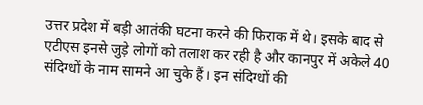उत्तर प्रदेश में बड़ी आतंकी घटना करने की फिराक में थे। इसके बाद से एटीएस इनसे जुड़े लोगों को तलाश कर रही है और कानपुर में अकेले 40 संदिग्धों के नाम सामने आ चुके हैं। इन संदिग्धों की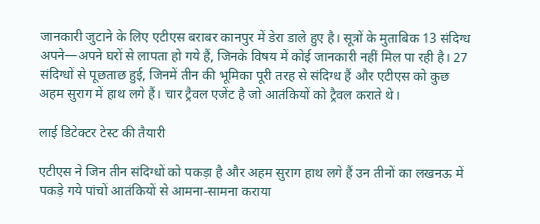जानकारी जुटाने के लिए एटीएस बराबर कानपुर में डेरा डाले हुए है। सूत्रों के मुताबिक 13 संदिग्ध अपने—अपने घरों से लापता हो गये हैं, जिनके विषय में कोई जानकारी नहीं मिल पा रही है। 27 संदिग्धों से पूछताछ हुई, जिनमें तीन की भूमिका पूरी तरह से संदिग्ध हैं और एटीएस को कुछ अहम सुराग में हाथ लगे हैं। चार ट्रैवल एजेंट है जो आतंकियों को ट्रैवल कराते थे।

लाई डिटेक्टर टेस्ट की तैयारी

एटीएस ने जिन तीन संदिग्धों को पकड़ा है और अहम सुराग हाथ लगे हैं उन तीनों का लखनऊ में पकड़े गये पांचों आतंकियों से आमना-सामना कराया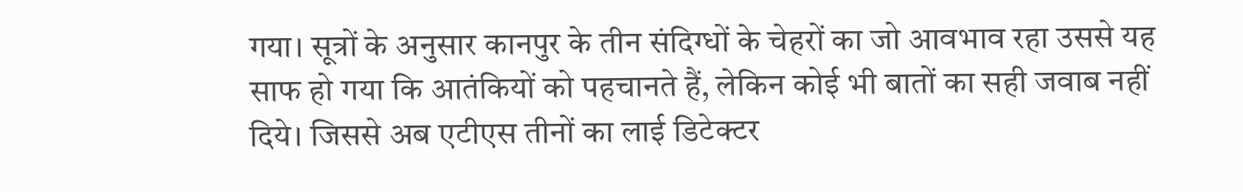गया। सूत्रों के अनुसार कानपुर के तीन संदिग्धों के चेहरों का जो आवभाव रहा उससे यह साफ हो गया कि आतंकियों को पहचानते हैं, लेकिन कोई भी बातों का सही जवाब नहीं दिये। जिससे अब एटीएस तीनों का लाई डिटेक्टर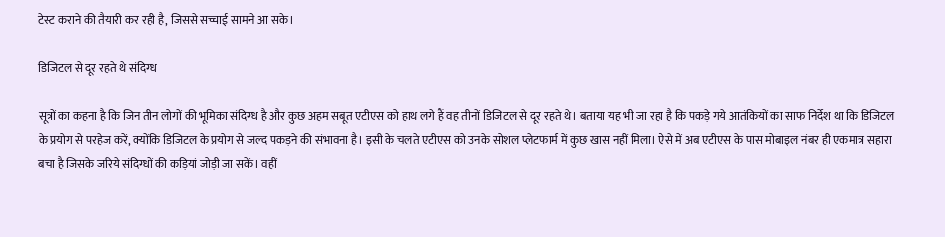टेस्ट कराने की तैयारी कर रही है, जिससे सच्चाई सामने आ सके।

डिजिटल से दूर रहते थे संदिग्ध

सूत्रों का कहना है कि जिन तीन लोगों की भूमिका संदिग्ध है और कुछ अहम सबूत एटीएस को हाथ लगे हैं वह तीनों डिजिटल से दूर रहते थे। बताया यह भी जा रहा है कि पकड़े गये आतंकियों का साफ निर्देश था कि डिजिटल के प्रयोग से परहेज करें, क्योंकि डिजिटल के प्रयोग से जल्द पकड़ने की संभावना है। इसी के चलते एटीएस को उनके सोशल प्लेटफार्म में कुछ खास नहीं मिला। ऐसे में अब एटीएस के पास मोबाइल नंबर ही एकमात्र सहारा बचा है जिसके जरिये संदिग्धों की कड़ियां जोड़ी जा सकें। वहीं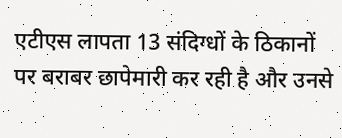एटीएस लापता 13 संदिग्धों के ठिकानों पर बराबर छापेमारी कर रही है और उनसे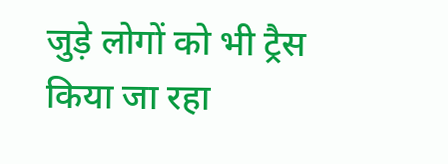जुड़े लोगों को भी ट्रैस किया जा रहा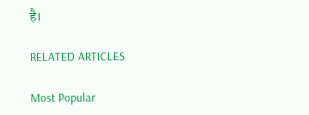है।

RELATED ARTICLES

Most Popular